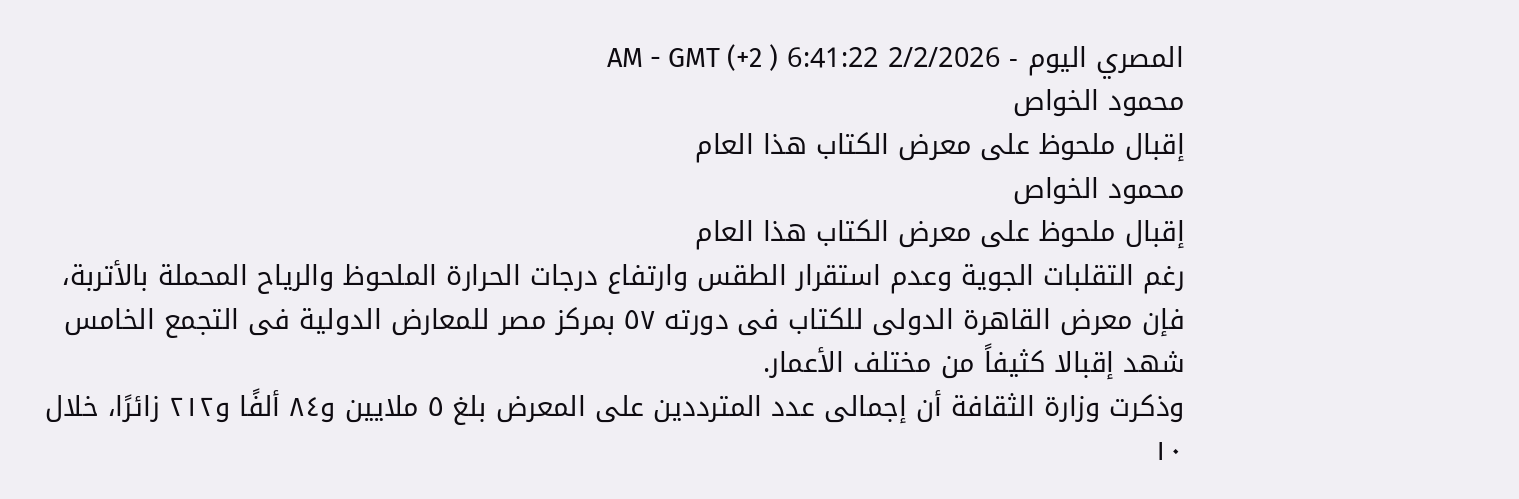المصري اليوم - 2/2/2026 6:41:22 AM - GMT (+2 )
محمود الخواص
إقبال ملحوظ على معرض الكتاب هذا العام
محمود الخواص
إقبال ملحوظ على معرض الكتاب هذا العام
رغم التقلبات الجوية وعدم استقرار الطقس وارتفاع درجات الحرارة الملحوظ والرياح المحملة بالأتربة، فإن معرض القاهرة الدولى للكتاب فى دورته ٥٧ بمركز مصر للمعارض الدولية فى التجمع الخامس شهد إقبالا كثيفاً من مختلف الأعمار.
وذكرت وزارة الثقافة أن إجمالى عدد المترددين على المعرض بلغ ٥ ملايين و٨٤ ألفًا و٢١٢ زائرًا، خلال ١٠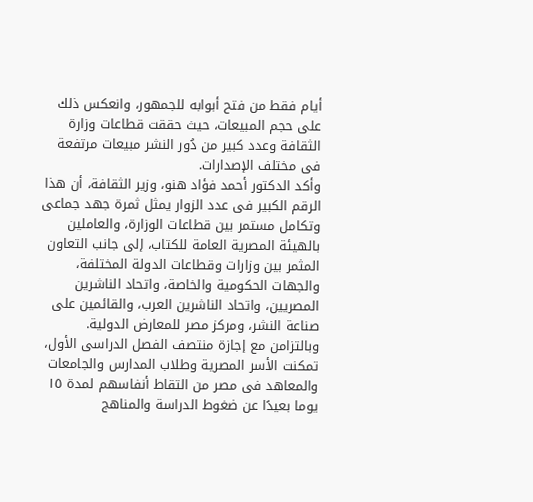أيام فقط من فتح أبوابه للجمهور، وانعكس ذلك على حجم المبيعات، حيث حققت قطاعات وزارة الثقافة وعدد كبير من دُور النشر مبيعات مرتفعة فى مختلف الإصدارات.
وأكد الدكتور أحمد فؤاد هنو، وزير الثقافة، أن هذا الرقم الكبير فى عدد الزوار يمثل ثمرة جهد جماعى وتكامل مستمر بين قطاعات الوزارة، والعاملين بالهيئة المصرية العامة للكتاب، إلى جانب التعاون المثمر بين وزارات وقطاعات الدولة المختلفة، والجهات الحكومية والخاصة، واتحاد الناشرين المصريين، واتحاد الناشرين العرب، والقائمين على صناعة النشر، ومركز مصر للمعارض الدولية.
وبالتزامن مع إجازة منتصف الفصل الدراسى الأول، تمكنت الأسر المصرية وطلاب المدارس والجامعات والمعاهد فى مصر من التقاط أنفاسهم لمدة ١٥ يوما بعيدًا عن ضغوط الدراسة والمناهج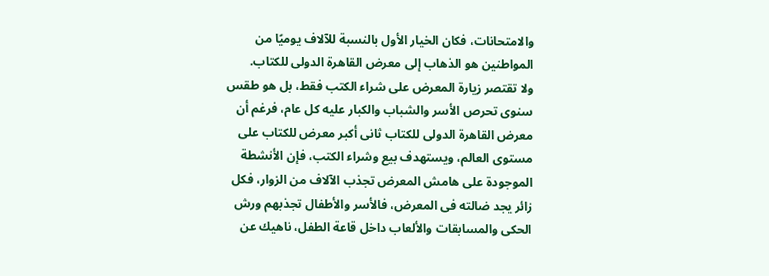والامتحانات، فكان الخيار الأول بالنسبة للآلاف يوميًا من المواطنين هو الذهاب إلى معرض القاهرة الدولى للكتاب.
ولا تقتصر زيارة المعرض على شراء الكتب فقط، بل هو طقس سنوى تحرص الأسر والشباب والكبار عليه كل عام، فرغم أن معرض القاهرة الدولى للكتاب ثانى أكبر معرض للكتاب على مستوى العالم، ويستهدف بيع وشراء الكتب، فإن الأنشطة الموجودة على هامش المعرض تجذب الآلاف من الزوار، فكل زائر يجد ضالته فى المعرض، فالأسر والأطفال تجذبهم ورش الحكى والمسابقات والألعاب داخل قاعة الطفل، ناهيك عن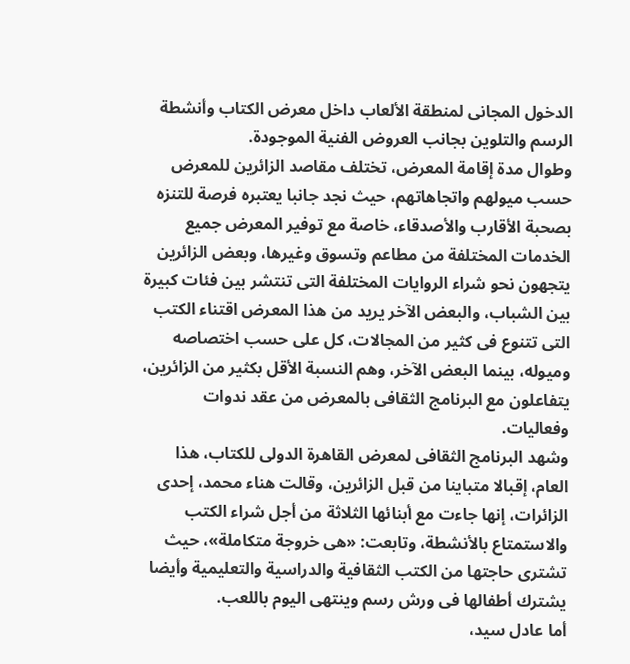الدخول المجانى لمنطقة الألعاب داخل معرض الكتاب وأنشطة الرسم والتلوين بجانب العروض الفنية الموجودة.
وطوال مدة إقامة المعرض، تختلف مقاصد الزائرين للمعرض حسب ميولهم واتجاهاتهم، حيث نجد جانبا يعتبره فرصة للتنزه بصحبة الأقارب والأصدقاء، خاصة مع توفير المعرض جميع الخدمات المختلفة من مطاعم وتسوق وغيرها، وبعض الزائرين يتجهون نحو شراء الروايات المختلفة التى تنتشر بين فئات كبيرة بين الشباب، والبعض الآخر يريد من هذا المعرض اقتناء الكتب التى تتنوع فى كثير من المجالات، كل على حسب اختصاصه وميوله، بينما البعض الآخر، وهم النسبة الأقل بكثير من الزائرين، يتفاعلون مع البرنامج الثقافى بالمعرض من عقد ندوات وفعاليات.
وشهد البرنامج الثقافى لمعرض القاهرة الدولى للكتاب، هذا العام، إقبالا متباينا من قبل الزائرين، وقالت هناء محمد، إحدى الزائرات، إنها جاءت مع أبنائها الثلاثة من أجل شراء الكتب والاستمتاع بالأنشطة، وتابعت: «هى خروجة متكاملة»، حيث تشترى حاجتها من الكتب الثقافية والدراسية والتعليمية وأيضا يشترك أطفالها فى ورش رسم وينتهى اليوم باللعب.
أما عادل سيد،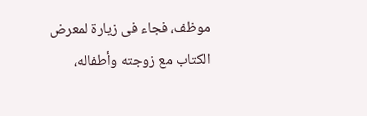موظف، فجاء فى زيارة لمعرض الكتاب مع زوجته وأطفاله،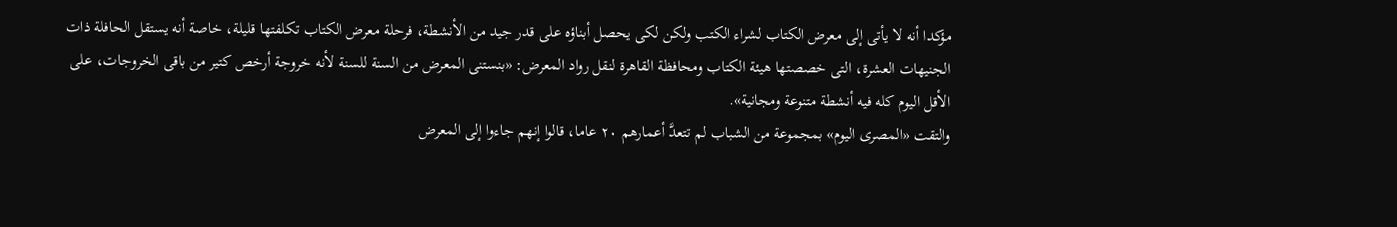مؤكدا أنه لا يأتى إلى معرض الكتاب لشراء الكتب ولكن لكى يحصل أبناؤه على قدر جيد من الأنشطة، فرحلة معرض الكتاب تكلفتها قليلة، خاصة أنه يستقل الحافلة ذات الجنيهات العشرة، التى خصصتها هيئة الكتاب ومحافظة القاهرة لنقل رواد المعرض: «بنستنى المعرض من السنة للسنة لأنه خروجة أرخص كتير من باقى الخروجات، على الأقل اليوم كله فيه أنشطة متنوعة ومجانية».
والتقت «المصرى اليوم» بمجموعة من الشباب لم تتعدَّ أعمارهم ٢٠ عاما، قالوا إنهم جاءوا إلى المعرض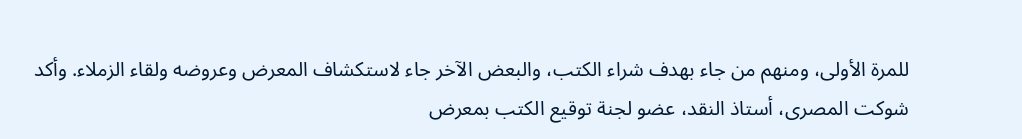للمرة الأولى، ومنهم من جاء بهدف شراء الكتب، والبعض الآخر جاء لاستكشاف المعرض وعروضه ولقاء الزملاء. وأكد شوكت المصرى، أستاذ النقد، عضو لجنة توقيع الكتب بمعرض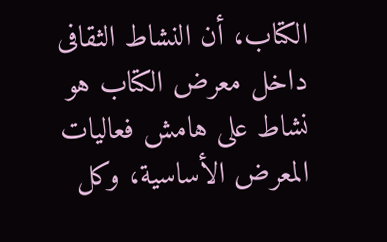الكتاب، أن النشاط الثقافى داخل معرض الكتاب هو نشاط على هامش فعاليات المعرض الأساسية، وكل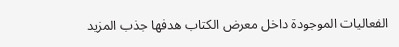الفعاليات الموجودة داخل معرض الكتاب هدفها جذب المزيد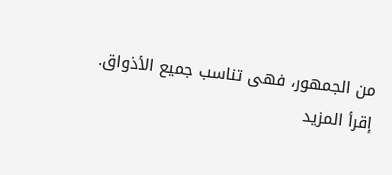من الجمهور، فهى تناسب جميع الأذواق.
إقرأ المزيد